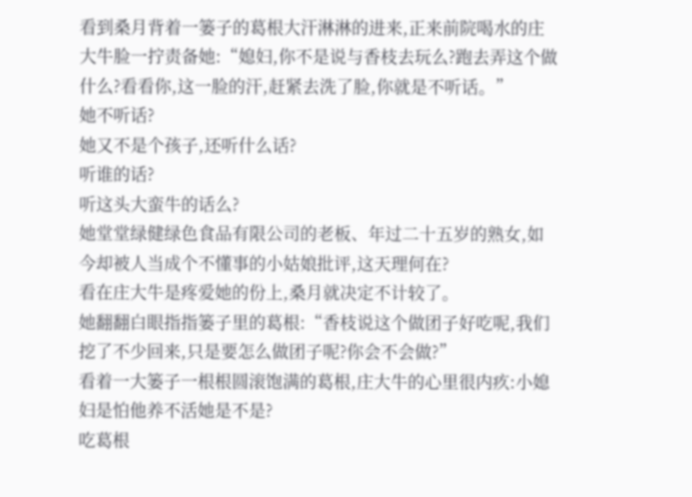看到桑月背着一篓子的葛根大汗淋淋的进来,正来前院喝水的庄大牛脸一拧责备她:“媳妇,你不是说与香枝去玩么?跑去弄这个做什么?看看你,这一脸的汗,赶紧去洗了脸,你就是不听话。”
她不听话?
她又不是个孩子,还听什么话?
听谁的话?
听这头大蛮牛的话么?
她堂堂绿健绿色食品有限公司的老板、年过二十五岁的熟女,如今却被人当成个不懂事的小姑娘批评,这天理何在?
看在庄大牛是疼爱她的份上,桑月就决定不计较了。
她翻翻白眼指指篓子里的葛根:“香枝说这个做团子好吃呢,我们挖了不少回来,只是要怎么做团子呢?你会不会做?”
看着一大篓子一根根圆滚饱满的葛根,庄大牛的心里很内疚:小媳妇是怕他养不活她是不是?
吃葛根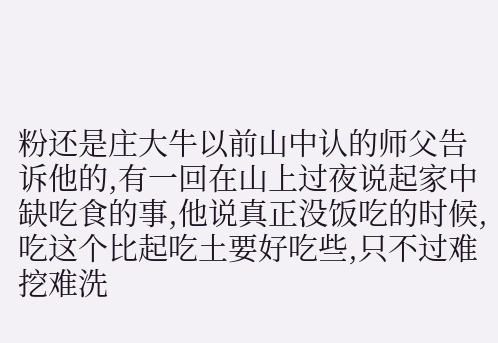粉还是庄大牛以前山中认的师父告诉他的,有一回在山上过夜说起家中缺吃食的事,他说真正没饭吃的时候,吃这个比起吃土要好吃些,只不过难挖难洗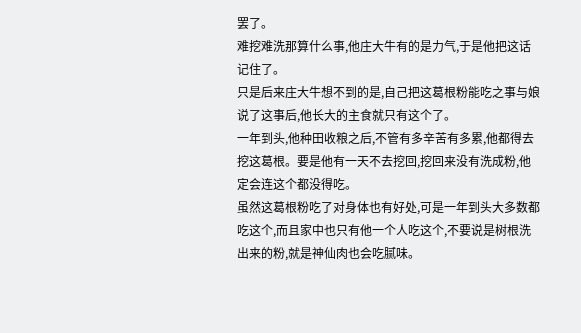罢了。
难挖难洗那算什么事,他庄大牛有的是力气,于是他把这话记住了。
只是后来庄大牛想不到的是,自己把这葛根粉能吃之事与娘说了这事后,他长大的主食就只有这个了。
一年到头,他种田收粮之后,不管有多辛苦有多累,他都得去挖这葛根。要是他有一天不去挖回,挖回来没有洗成粉,他定会连这个都没得吃。
虽然这葛根粉吃了对身体也有好处,可是一年到头大多数都吃这个,而且家中也只有他一个人吃这个,不要说是树根洗出来的粉,就是神仙肉也会吃腻味。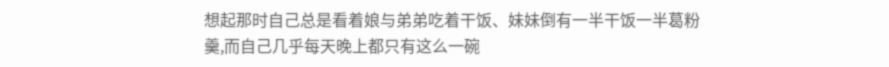想起那时自己总是看着娘与弟弟吃着干饭、妹妹倒有一半干饭一半葛粉羹,而自己几乎每天晚上都只有这么一碗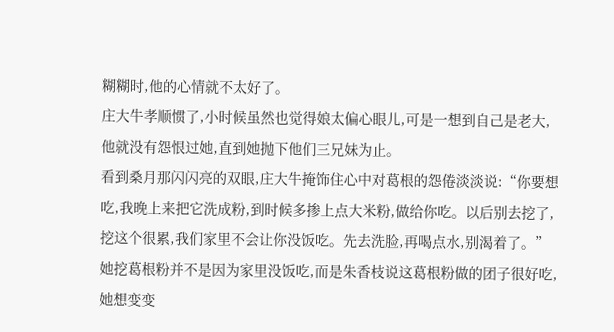糊糊时,他的心情就不太好了。
庄大牛孝顺惯了,小时候虽然也觉得娘太偏心眼儿,可是一想到自己是老大,他就没有怨恨过她,直到她抛下他们三兄妹为止。
看到桑月那闪闪亮的双眼,庄大牛掩饰住心中对葛根的怨倦淡淡说:“你要想吃,我晚上来把它洗成粉,到时候多掺上点大米粉,做给你吃。以后别去挖了,挖这个很累,我们家里不会让你没饭吃。先去洗脸,再喝点水,别渴着了。”
她挖葛根粉并不是因为家里没饭吃,而是朱香枝说这葛根粉做的团子很好吃,她想变变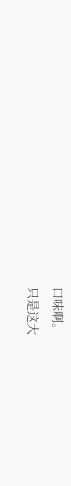口味啊。
只是这大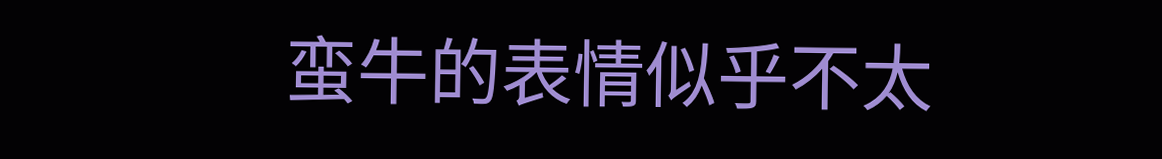蛮牛的表情似乎不太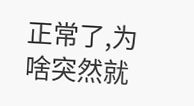正常了,为啥突然就